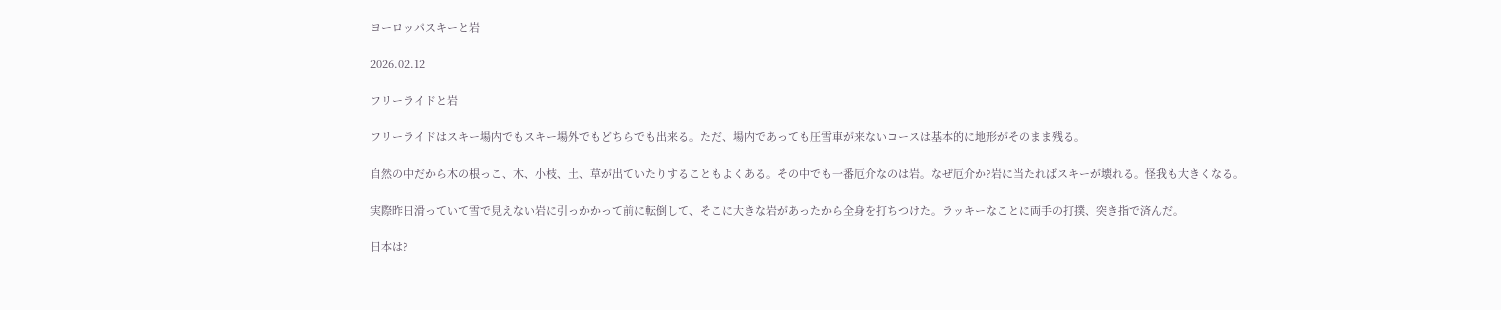ヨーロッパスキーと岩

2026.02.12

フリーライドと岩

フリーライドはスキー場内でもスキー場外でもどちらでも出来る。ただ、場内であっても圧雪車が来ないコースは基本的に地形がそのまま残る。

自然の中だから木の根っこ、木、小枝、土、草が出ていたりすることもよくある。その中でも一番厄介なのは岩。なぜ厄介か?岩に当たればスキーが壊れる。怪我も大きくなる。

実際昨日滑っていて雪で見えない岩に引っかかって前に転倒して、そこに大きな岩があったから全身を打ちつけた。ラッキーなことに両手の打撲、突き指で済んだ。

日本は?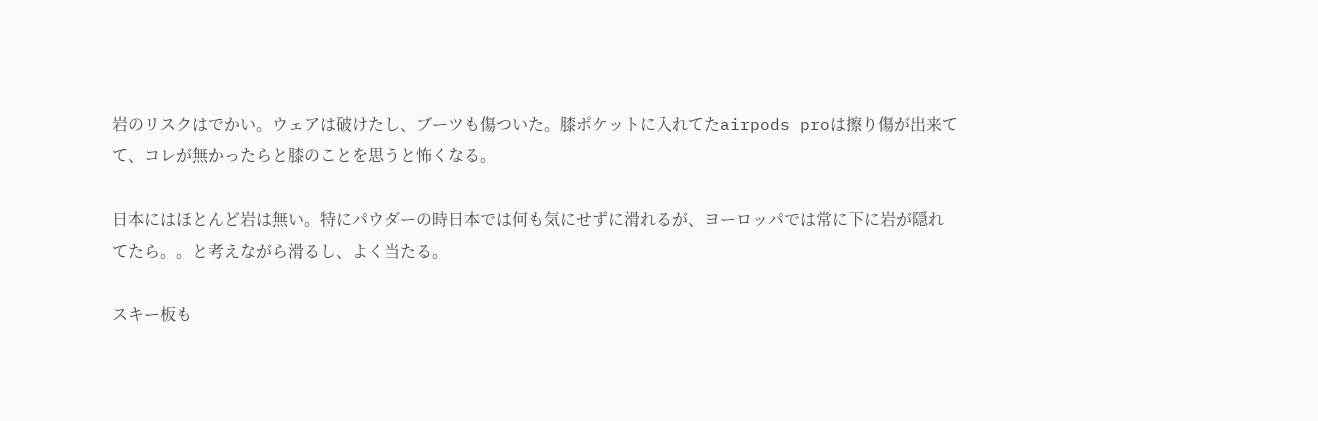岩のリスクはでかい。ウェアは破けたし、ブーツも傷ついた。膝ポケットに入れてたairpods proは擦り傷が出来てて、コレが無かったらと膝のことを思うと怖くなる。

日本にはほとんど岩は無い。特にパウダーの時日本では何も気にせずに滑れるが、ヨーロッパでは常に下に岩が隠れてたら。。と考えながら滑るし、よく当たる。

スキー板も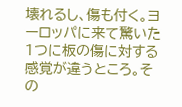壊れるし、傷も付く。ヨーロッパに来て驚いた1つに板の傷に対する感覚が違うところ。その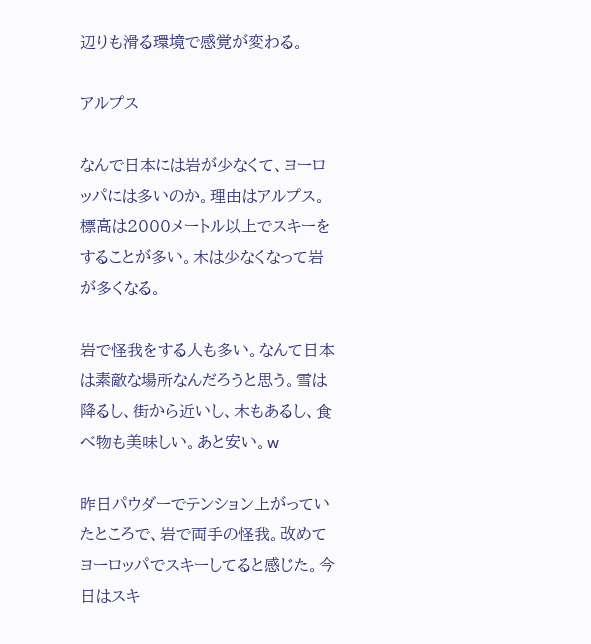辺りも滑る環境で感覚が変わる。

アルプス

なんで日本には岩が少なくて、ヨーロッパには多いのか。理由はアルプス。標高は2000メートル以上でスキーをすることが多い。木は少なくなって岩が多くなる。

岩で怪我をする人も多い。なんて日本は素敵な場所なんだろうと思う。雪は降るし、街から近いし、木もあるし、食べ物も美味しい。あと安い。w

昨日パウダーでテンション上がっていたところで、岩で両手の怪我。改めてヨーロッパでスキーしてると感じた。今日はスキ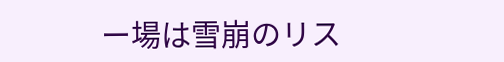ー場は雪崩のリス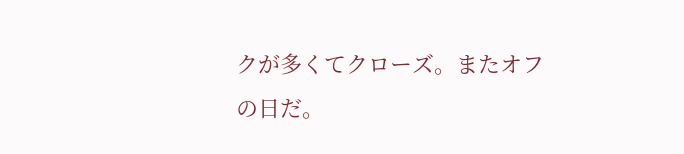クが多くてクローズ。またオフの日だ。